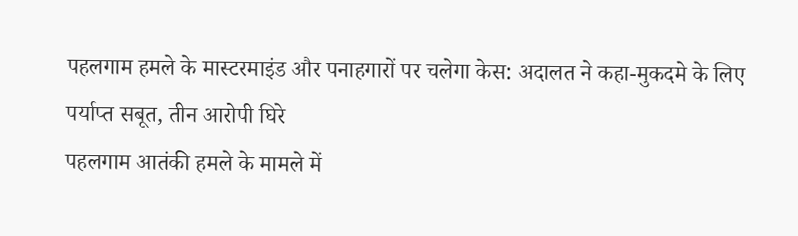पहलगाम हमले के मास्टरमाइंड और पनाहगारों पर चलेगा केस: अदालत ने कहा-मुकदमे के लिए पर्याप्त सबूत, तीन आरोपी घिरे
पहलगाम आतंकी हमले के मामले में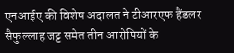एनआईए की विशेष अदालत ने टीआरएफ हैंडलर सैफुल्लाह जट्ट समेत तीन आरोपियों के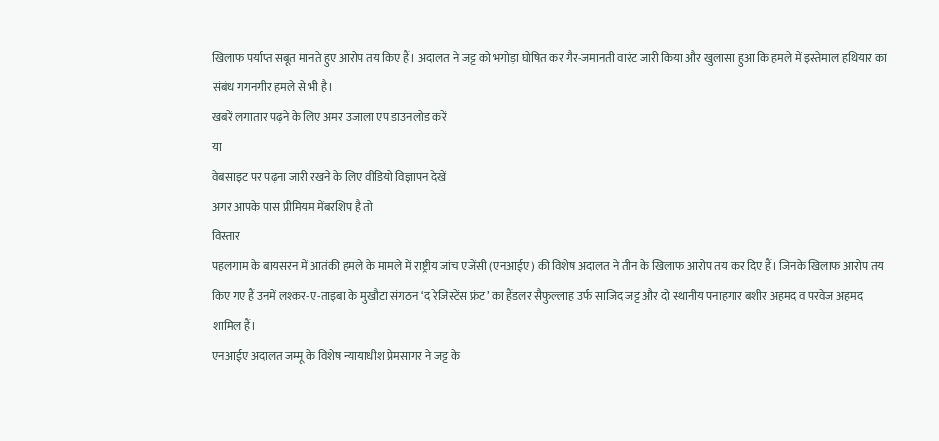खिलाफ पर्याप्त सबूत मानते हुए आरोप तय किए हैं। अदालत ने जट्ट को भगोड़ा घोषित कर गैर-जमानती वारंट जारी किया और खुलासा हुआ कि हमले में इस्तेमाल हथियार का संबंध गगनगीर हमले से भी है।
खबरें लगातार पढ़ने के लिए अमर उजाला एप डाउनलोड करें
या
वेबसाइट पर पढ़ना जारी रखने के लिए वीडियो विज्ञापन देखें
अगर आपके पास प्रीमियम मेंबरशिप है तो
विस्तार
पहलगाम के बायसरन में आतंकी हमले के मामले में राष्ट्रीय जांच एजेंसी (एनआईए) की विशेष अदालत ने तीन के खिलाफ आरोप तय कर दिए हैं। जिनके खिलाफ आरोप तय किए गए हैं उनमें लश्कर-ए-ताइबा के मुखौटा संगठन ‘द रेजिस्टेंस फ्रंट’ का हैंडलर सैफुल्लाह उर्फ साजिद जट्ट और दो स्थानीय पनाहगार बशीर अहमद व परवेज अहमद शामिल हैं।
एनआईए अदालत जम्मू के विशेष न्यायाधीश प्रेमसागर ने जट्ट के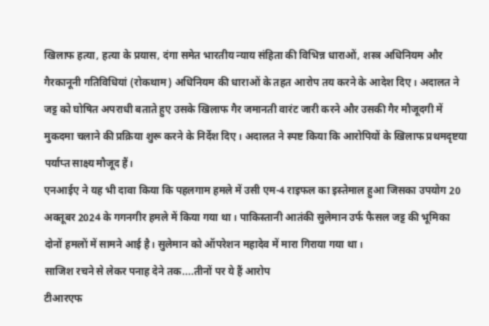खिलाफ हत्या, हत्या के प्रयास, दंगा समेत भारतीय न्याय संहिता की विभिन्न धाराओं, शस्त्र अधिनियम और गैरकानूनी गतिविधियां (रोकथाम) अधिनियम की धाराओं के तहत आरोप तय करने के आदेश दिए। अदालत ने जट्ट को घोषित अपराधी बताते हुए उसके खिलाफ गैर जमानती वारंट जारी करने और उसकी गैर मौजूदगी में मुकदमा चलाने की प्रक्रिया शुरू करने के निर्देश दिए। अदालत ने स्पष्ट किया कि आरोपियों के खिलाफ प्रथमदृष्टया पर्याप्त साक्ष्य मौजूद हैं।
एनआईए ने यह भी दावा किया कि पहलगाम हमले में उसी एम-4 राइफल का इस्तेमाल हुआ जिसका उपयोग 20 अक्तूबर 2024 के गगनगीर हमले में किया गया था। पाकिस्तानी आतंकी सुलेमान उर्फ फैसल जट्ट की भूमिका दोनों हमलों में सामने आई है। सुलेमान को ऑपरेशन महादेव में मारा गिराया गया था।
साजिश रचने से लेकर पनाह देने तक....तीनों पर ये हैं आरोप
टीआरएफ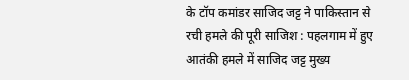के टॉप कमांडर साजिद जट्ट ने पाकिस्तान से रची हमले की पूरी साजिश : पहलगाम में हुए आतंकी हमले में साजिद जट्ट मुख्य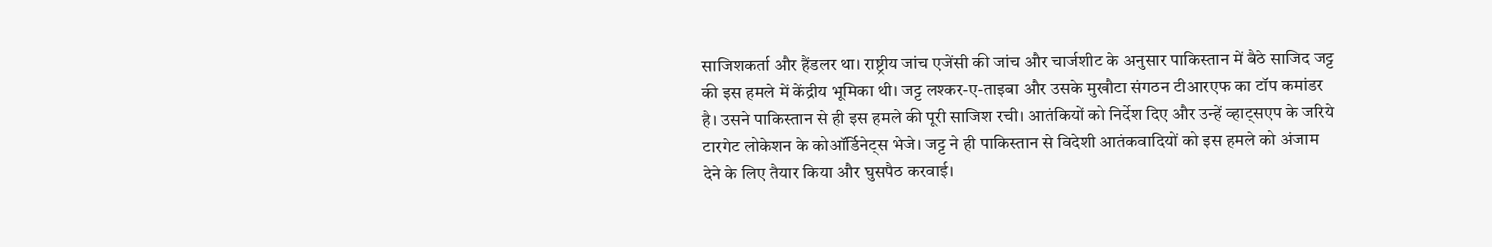साजिशकर्ता और हैंडलर था। राष्ट्रीय जांच एजेंसी की जांच और चार्जशीट के अनुसार पाकिस्तान में बैठे साजिद जट्ट की इस हमले में केंद्रीय भूमिका थी। जट्ट लश्कर-ए-ताइबा और उसके मुखौटा संगठन टीआरएफ का टॉप कमांडर है। उसने पाकिस्तान से ही इस हमले की पूरी साजिश रची। आतंकियों को निर्देश दिए और उन्हें व्हाट्सएप के जरिये टारगेट लोकेशन के कोऑर्डिनेट्स भेजे। जट्ट ने ही पाकिस्तान से विदेशी आतंकवादियों को इस हमले को अंजाम देने के लिए तैयार किया और घुसपैठ करवाई।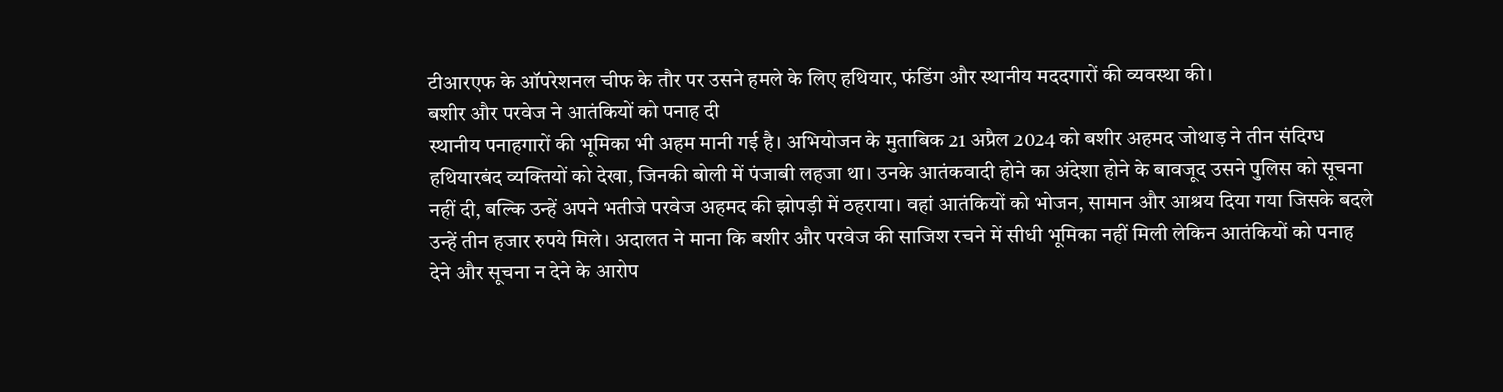टीआरएफ के ऑपरेशनल चीफ के तौर पर उसने हमले के लिए हथियार, फंडिंग और स्थानीय मददगारों की व्यवस्था की।
बशीर और परवेज ने आतंकियों को पनाह दी
स्थानीय पनाहगारों की भूमिका भी अहम मानी गई है। अभियोजन के मुताबिक 21 अप्रैल 2024 को बशीर अहमद जोथाड़ ने तीन संदिग्ध हथियारबंद व्यक्तियों को देखा, जिनकी बोली में पंजाबी लहजा था। उनके आतंकवादी होने का अंदेशा होने के बावजूद उसने पुलिस को सूचना नहीं दी, बल्कि उन्हें अपने भतीजे परवेज अहमद की झोपड़ी में ठहराया। वहां आतंकियों को भोजन, सामान और आश्रय दिया गया जिसके बदले उन्हें तीन हजार रुपये मिले। अदालत ने माना कि बशीर और परवेज की साजिश रचने में सीधी भूमिका नहीं मिली लेकिन आतंकियों को पनाह देने और सूचना न देने के आरोप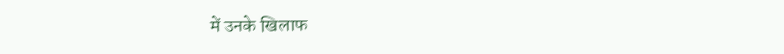में उनके खिलाफ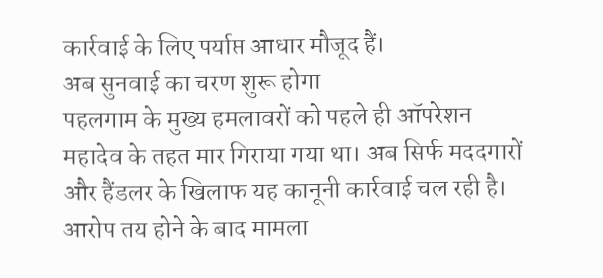कार्रवाई के लिए पर्याप्त आधार मौजूद हैं।
अब सुनवाई का चरण शुरू होगा
पहलगाम के मुख्य हमलावरों को पहले ही ऑपरेशन महादेव के तहत मार गिराया गया था। अब सिर्फ मददगारों और हैंडलर के खिलाफ यह कानूनी कार्रवाई चल रही है। आरोप तय होने के बाद मामला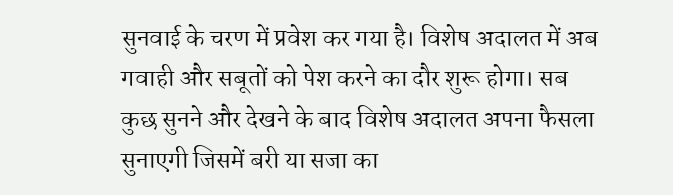सुनवाई के चरण में प्रवेश कर गया है। विशेष अदालत में अब गवाही और सबूतों को पेश करने का दौर शुरू होगा। सब कुछ सुनने और देखने के बाद विशेष अदालत अपना फैसला सुनाएगी जिसमें बरी या सजा का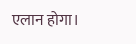एलान होगा।